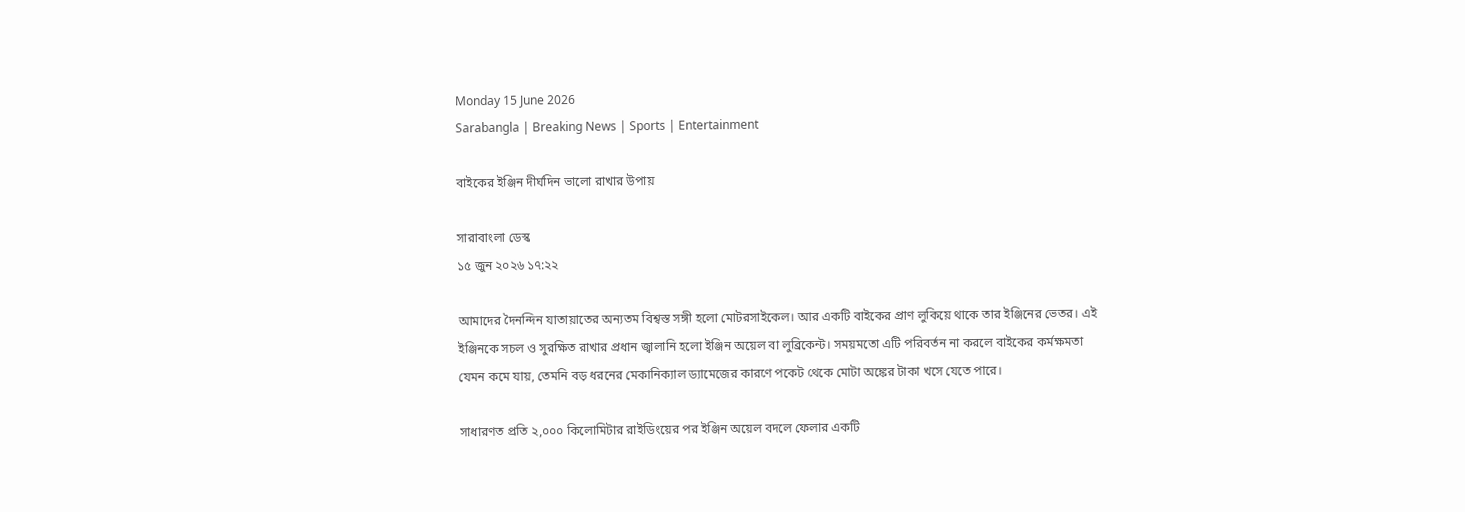Monday 15 June 2026
Sarabangla | Breaking News | Sports | Entertainment

বাইকের ইঞ্জিন দীর্ঘদিন ভালো রাখার উপায়

সারাবাংলা ডেস্ক
১৫ জুন ২০২৬ ১৭:২২

আমাদের দৈনন্দিন যাতায়াতের অন্যতম বিশ্বস্ত সঙ্গী হলো মোটরসাইকেল। আর একটি বাইকের প্রাণ লুকিয়ে থাকে তার ইঞ্জিনের ভেতর। এই ইঞ্জিনকে সচল ও সুরক্ষিত রাখার প্রধান জ্বালানি হলো ইঞ্জিন অয়েল বা লুব্রিকেন্ট। সময়মতো এটি পরিবর্তন না করলে বাইকের কর্মক্ষমতা যেমন কমে যায়, তেমনি বড় ধরনের মেকানিক্যাল ড্যামেজের কারণে পকেট থেকে মোটা অঙ্কের টাকা খসে যেতে পারে।

সাধারণত প্রতি ২,০০০ কিলোমিটার রাইডিংয়ের পর ইঞ্জিন অয়েল বদলে ফেলার একটি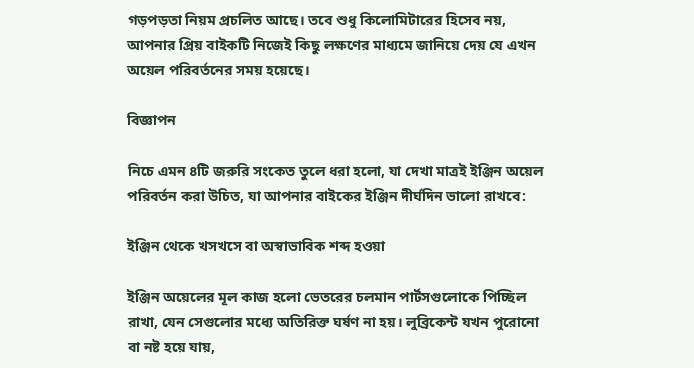গড়পড়তা নিয়ম প্রচলিত আছে। তবে শুধু কিলোমিটারের হিসেব নয়, আপনার প্রিয় বাইকটি নিজেই কিছু লক্ষণের মাধ্যমে জানিয়ে দেয় যে এখন অয়েল পরিবর্তনের সময় হয়েছে।

বিজ্ঞাপন

নিচে এমন ৪টি জরুরি সংকেত তুলে ধরা হলো, যা দেখা মাত্রই ইঞ্জিন অয়েল পরিবর্তন করা উচিত, যা আপনার বাইকের ইঞ্জিন দীর্ঘদিন ভালো রাখবে:

ইঞ্জিন থেকে খসখসে বা অস্বাভাবিক শব্দ হওয়া

ইঞ্জিন অয়েলের মূল কাজ হলো ভেতরের চলমান পার্টসগুলোকে পিচ্ছিল রাখা, যেন সেগুলোর মধ্যে অতিরিক্ত ঘর্ষণ না হয়। লুব্রিকেন্ট যখন পুরোনো বা নষ্ট হয়ে যায়,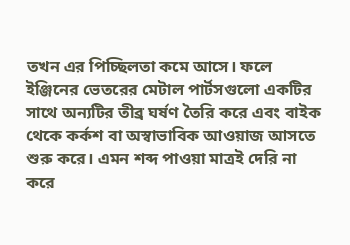তখন এর পিচ্ছিলতা কমে আসে। ফলে ইঞ্জিনের ভেতরের মেটাল পার্টসগুলো একটির সাথে অন্যটির তীব্র ঘর্ষণ তৈরি করে এবং বাইক থেকে কর্কশ বা অস্বাভাবিক আওয়াজ আসতে শুরু করে। এমন শব্দ পাওয়া মাত্রই দেরি না করে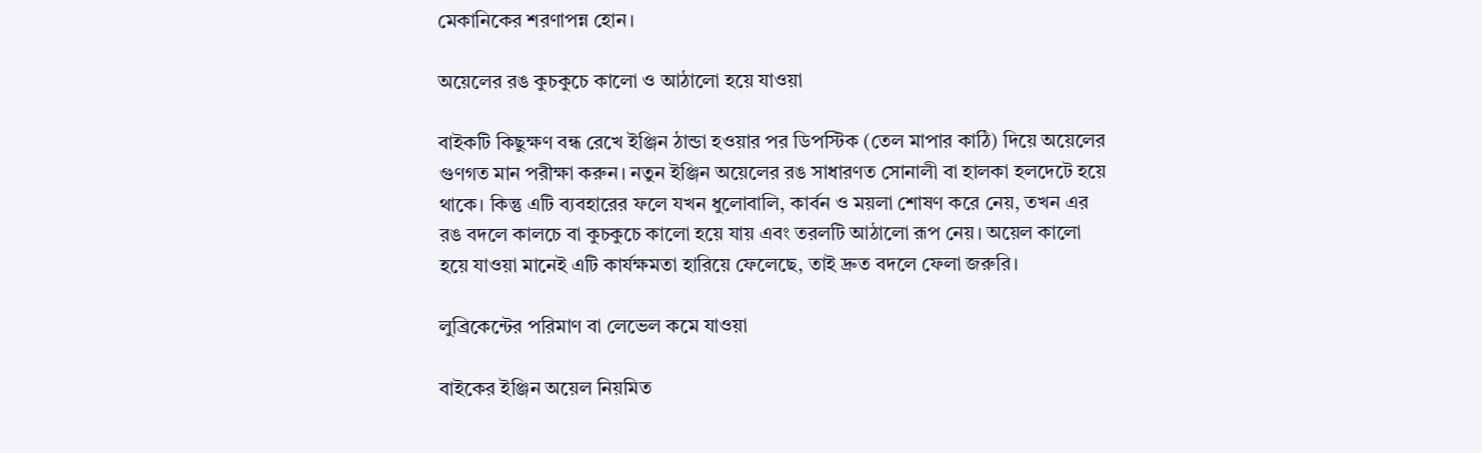মেকানিকের শরণাপন্ন হোন।

অয়েলের রঙ কুচকুচে কালো ও আঠালো হয়ে যাওয়া

বাইকটি কিছুক্ষণ বন্ধ রেখে ইঞ্জিন ঠান্ডা হওয়ার পর ডিপস্টিক (তেল মাপার কাঠি) দিয়ে অয়েলের গুণগত মান পরীক্ষা করুন। নতুন ইঞ্জিন অয়েলের রঙ সাধারণত সোনালী বা হালকা হলদেটে হয়ে থাকে। কিন্তু এটি ব্যবহারের ফলে যখন ধুলোবালি, কার্বন ও ময়লা শোষণ করে নেয়, তখন এর রঙ বদলে কালচে বা কুচকুচে কালো হয়ে যায় এবং তরলটি আঠালো রূপ নেয়। অয়েল কালো হয়ে যাওয়া মানেই এটি কার্যক্ষমতা হারিয়ে ফেলেছে, তাই দ্রুত বদলে ফেলা জরুরি।

লুব্রিকেন্টের পরিমাণ বা লেভেল কমে যাওয়া

বাইকের ইঞ্জিন অয়েল নিয়মিত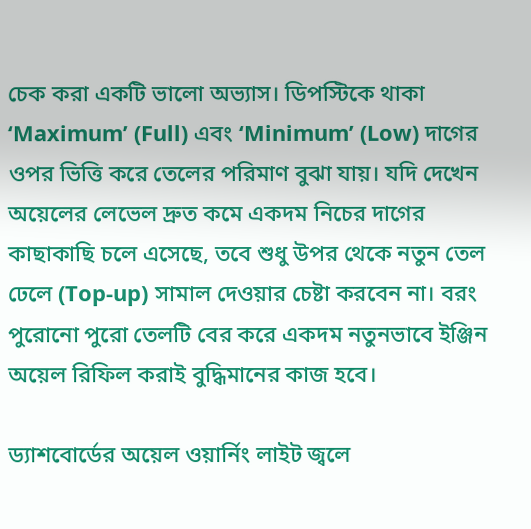চেক করা একটি ভালো অভ্যাস। ডিপস্টিকে থাকা ‘Maximum’ (Full) এবং ‘Minimum’ (Low) দাগের ওপর ভিত্তি করে তেলের পরিমাণ বুঝা যায়। যদি দেখেন অয়েলের লেভেল দ্রুত কমে একদম নিচের দাগের কাছাকাছি চলে এসেছে, তবে শুধু উপর থেকে নতুন তেল ঢেলে (Top-up) সামাল দেওয়ার চেষ্টা করবেন না। বরং পুরোনো পুরো তেলটি বের করে একদম নতুনভাবে ইঞ্জিন অয়েল রিফিল করাই বুদ্ধিমানের কাজ হবে।

ড্যাশবোর্ডের অয়েল ওয়ার্নিং লাইট জ্বলে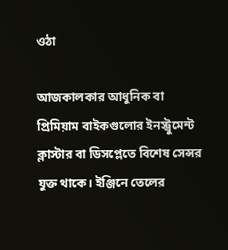ওঠা

আজকালকার আধুনিক বা প্রিমিয়াম বাইকগুলোর ইনস্ট্রুমেন্ট ক্লাস্টার বা ডিসপ্লেতে বিশেষ সেন্সর যুক্ত থাকে। ইঞ্জিনে তেলের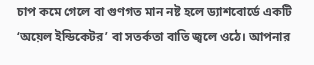চাপ কমে গেলে বা গুণগত মান নষ্ট হলে ড্যাশবোর্ডে একটি ‘অয়েল ইন্ডিকেটর’ বা সতর্কতা বাতি জ্বলে ওঠে। আপনার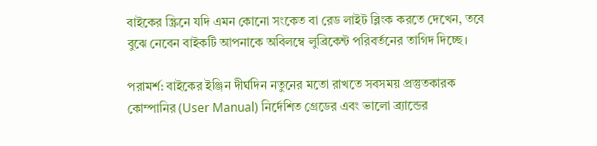বাইকের স্ক্রিনে যদি এমন কোনো সংকেত বা রেড লাইট ব্লিংক করতে দেখেন, তবে বুঝে নেবেন বাইকটি আপনাকে অবিলম্বে লুব্রিকেন্ট পরিবর্তনের তাগিদ দিচ্ছে।

পরামর্শ: বাইকের ইঞ্জিন দীর্ঘদিন নতুনের মতো রাখতে সবসময় প্রস্তুতকারক কোম্পানির (User Manual) নির্দেশিত গ্রেডের এবং ভালো ব্র্যান্ডের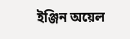ইঞ্জিন অয়েল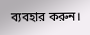ব্যবহার করুন।